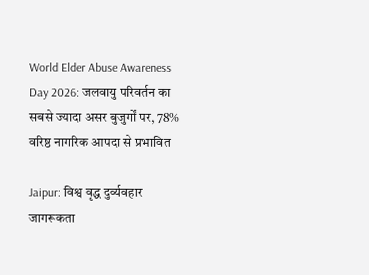World Elder Abuse Awareness Day 2026: जलवायु परिवर्तन का सबसे ज्यादा असर बुजुर्गों पर, 78% वरिष्ठ नागरिक आपदा से प्रभावित

Jaipur: विश्व वृद्ध दुर्व्यवहार जागरूकता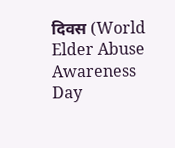दिवस (World Elder Abuse Awareness Day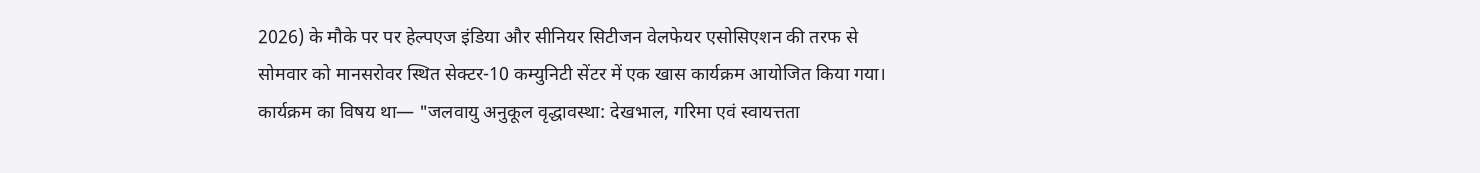2026) के मौके पर पर हेल्पएज इंडिया और सीनियर सिटीजन वेलफेयर एसोसिएशन की तरफ से सोमवार को मानसरोवर स्थित सेक्टर-10 कम्युनिटी सेंटर में एक खास कार्यक्रम आयोजित किया गया। कार्यक्रम का विषय था— "जलवायु अनुकूल वृद्धावस्था: देखभाल, गरिमा एवं स्वायत्तता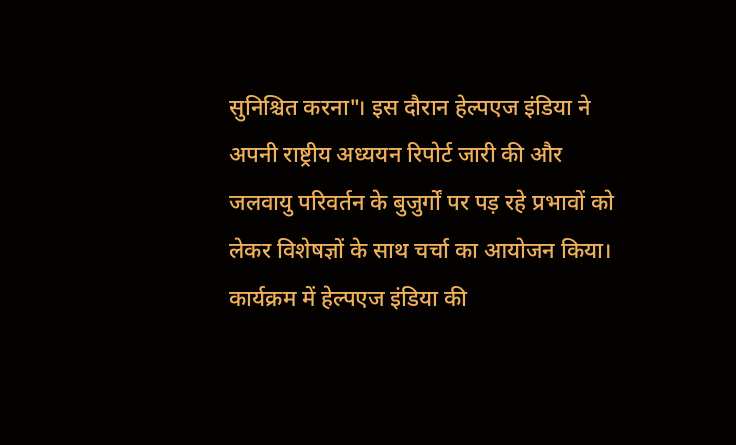सुनिश्चित करना"। इस दौरान हेल्पएज इंडिया ने अपनी राष्ट्रीय अध्ययन रिपोर्ट जारी की और जलवायु परिवर्तन के बुजुर्गों पर पड़ रहे प्रभावों को लेकर विशेषज्ञों के साथ चर्चा का आयोजन किया।
कार्यक्रम में हेल्पएज इंडिया की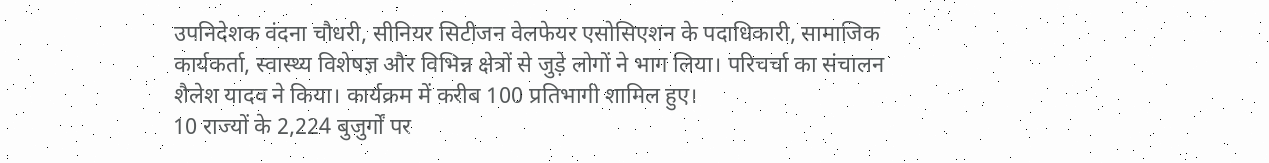उपनिदेशक वंदना चौधरी, सीनियर सिटीजन वेलफेयर एसोसिएशन के पदाधिकारी, सामाजिक कार्यकर्ता, स्वास्थ्य विशेषज्ञ और विभिन्न क्षेत्रों से जुड़े लोगों ने भाग लिया। परिचर्चा का संचालन शैलेश यादव ने किया। कार्यक्रम में करीब 100 प्रतिभागी शामिल हुए।
10 राज्यों के 2,224 बुजुर्गों पर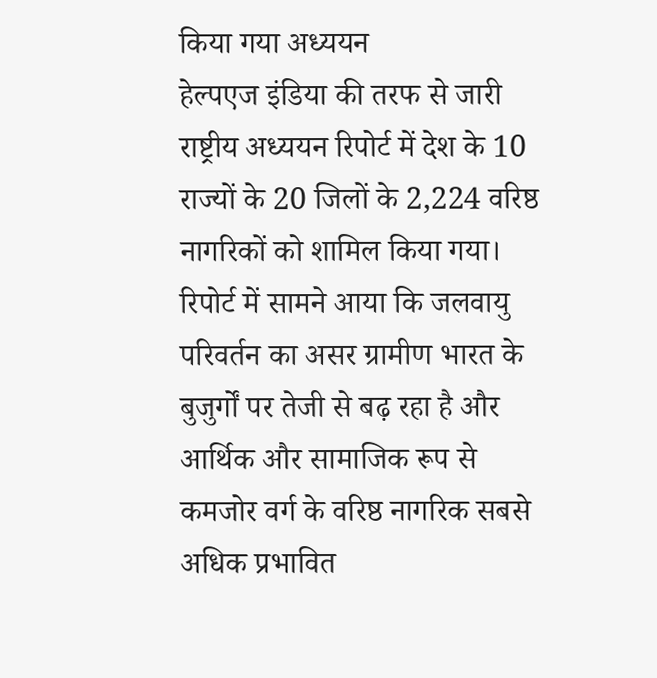किया गया अध्ययन
हेल्पएज इंडिया की तरफ से जारी राष्ट्रीय अध्ययन रिपोर्ट में देश के 10 राज्यों के 20 जिलों के 2,224 वरिष्ठ नागरिकों को शामिल किया गया। रिपोर्ट में सामने आया कि जलवायु परिवर्तन का असर ग्रामीण भारत के बुजुर्गों पर तेजी से बढ़ रहा है और आर्थिक और सामाजिक रूप से कमजोर वर्ग के वरिष्ठ नागरिक सबसे अधिक प्रभावित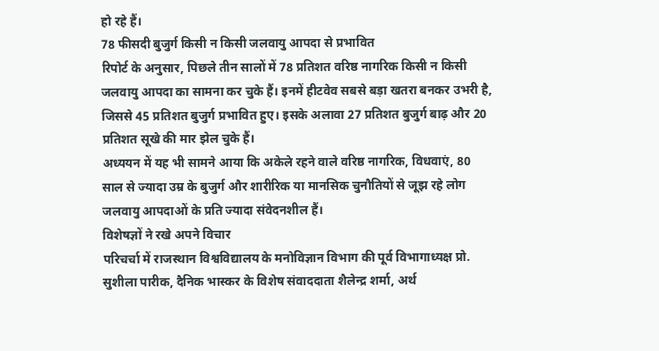हो रहे हैं।
78 फीसदी बुजुर्ग किसी न किसी जलवायु आपदा से प्रभावित
रिपोर्ट के अनुसार, पिछले तीन सालों में 78 प्रतिशत वरिष्ठ नागरिक किसी न किसी जलवायु आपदा का सामना कर चुके हैं। इनमें हीटवेव सबसे बड़ा खतरा बनकर उभरी है, जिससे 45 प्रतिशत बुजुर्ग प्रभावित हुए। इसके अलावा 27 प्रतिशत बुजुर्ग बाढ़ और 20 प्रतिशत सूखे की मार झेल चुके हैं।
अध्ययन में यह भी सामने आया कि अकेले रहने वाले वरिष्ठ नागरिक, विधवाएं, 80 साल से ज्यादा उम्र के बुजुर्ग और शारीरिक या मानसिक चुनौतियों से जूझ रहे लोग जलवायु आपदाओं के प्रति ज्यादा संवेदनशील हैं।
विशेषज्ञों ने रखे अपने विचार
परिचर्चा में राजस्थान विश्वविद्यालय के मनोविज्ञान विभाग की पूर्व विभागाध्यक्ष प्रो. सुशीला पारीक, दैनिक भास्कर के विशेष संवाददाता शैलेन्द्र शर्मा, अर्थ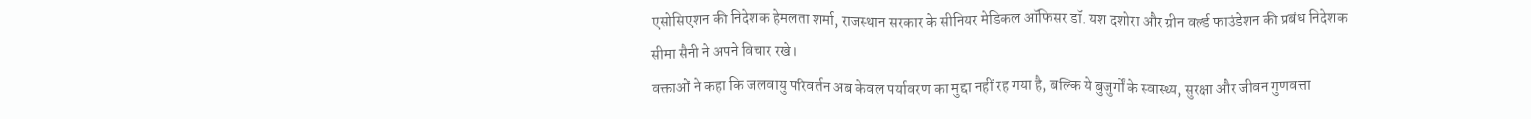एसोसिएशन की निदेशक हेमलता शर्मा, राजस्थान सरकार के सीनियर मेडिकल ऑफिसर डॉ. यश दशोरा और ग्रीन वर्ल्ड फाउंडेशन की प्रबंध निदेशक सीमा सैनी ने अपने विचार रखे।
वक्ताओं ने कहा कि जलवायु परिवर्तन अब केवल पर्यावरण का मुद्दा नहीं रह गया है, बल्कि ये बुजुर्गों के स्वास्थ्य, सुरक्षा और जीवन गुणवत्ता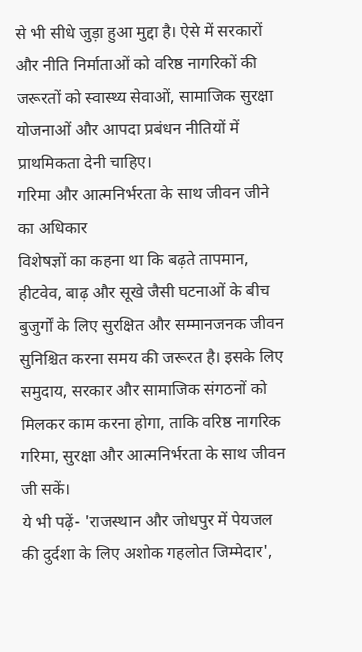से भी सीधे जुड़ा हुआ मुद्दा है। ऐसे में सरकारों और नीति निर्माताओं को वरिष्ठ नागरिकों की जरूरतों को स्वास्थ्य सेवाओं, सामाजिक सुरक्षा योजनाओं और आपदा प्रबंधन नीतियों में प्राथमिकता देनी चाहिए।
गरिमा और आत्मनिर्भरता के साथ जीवन जीने का अधिकार
विशेषज्ञों का कहना था कि बढ़ते तापमान, हीटवेव, बाढ़ और सूखे जैसी घटनाओं के बीच बुजुर्गों के लिए सुरक्षित और सम्मानजनक जीवन सुनिश्चित करना समय की जरूरत है। इसके लिए समुदाय, सरकार और सामाजिक संगठनों को मिलकर काम करना होगा, ताकि वरिष्ठ नागरिक गरिमा, सुरक्षा और आत्मनिर्भरता के साथ जीवन जी सकें।
ये भी पढ़ें- 'राजस्थान और जोधपुर में पेयजल की दुर्दशा के लिए अशोक गहलोत जिम्मेदार',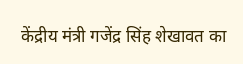केंद्रीय मंत्री गजेंद्र सिंह शेखावत का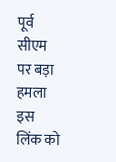पूर्व सीएम पर बड़ा हमला
इस लिंक को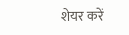शेयर करें